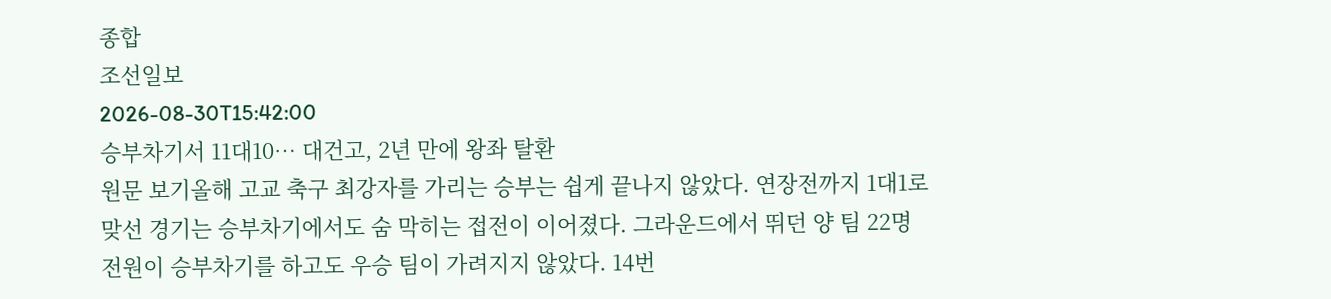종합
조선일보
2026-08-30T15:42:00
승부차기서 11대10… 대건고, 2년 만에 왕좌 탈환
원문 보기올해 고교 축구 최강자를 가리는 승부는 쉽게 끝나지 않았다. 연장전까지 1대1로 맞선 경기는 승부차기에서도 숨 막히는 접전이 이어졌다. 그라운드에서 뛰던 양 팀 22명 전원이 승부차기를 하고도 우승 팀이 가려지지 않았다. 14번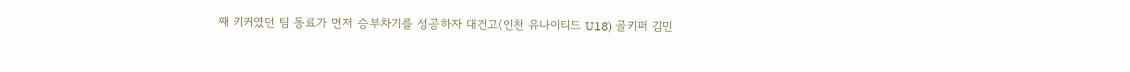째 키커였던 팀 동료가 먼저 승부차기를 성공하자 대건고(인천 유나이티드 U18) 골키퍼 김민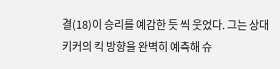결(18)이 승리를 예감한 듯 씩 웃었다. 그는 상대 키커의 킥 방향을 완벽히 예측해 슈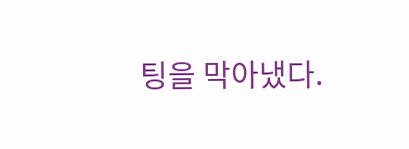팅을 막아냈다.